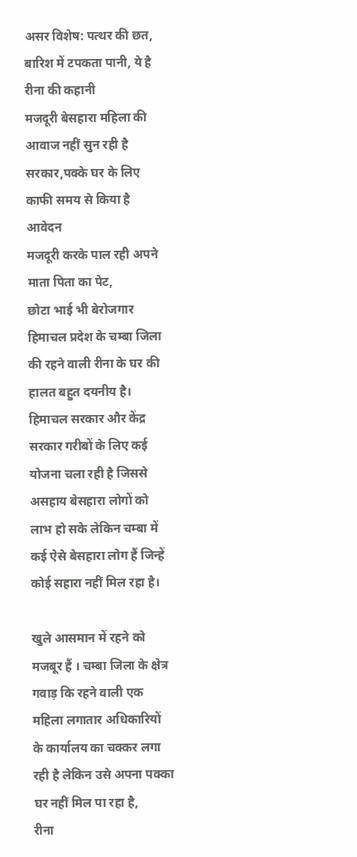असर विशेष: पत्थर की छत, बारिश में टपकता पानी, ये है रीना की कहानी
मजदूरी बेसहारा महिला की आवाज नहीं सुन रही है सरकार,पक्के घर के लिए काफी समय से किया है आवेदन
मजदूरी करके पाल रही अपने माता पिता का पेट,
छोटा भाई भी बेरोजगार
हिमाचल प्रदेश के चम्बा जिला की रहने वाली रीना के घर की हालत बहुत दयनीय है। हिमाचल सरकार और केंद्र सरकार गरीबों के लिए कई योजना चला रही है जिससे असहाय बेसहारा लोगों को लाभ हो सके लेकिन चम्बा में कई ऐसे बेसहारा लोग हैं जिन्हें कोई सहारा नहीं मिल रहा है।

खुले आसमान में रहने को मजबूर हैं । चम्बा जिला के क्षेत्र गवाड़ कि रहने वाली एक महिला लगातार अधिकारियों के कार्यालय का चक्कर लगा रही है लेकिन उसे अपना पक्का घर नहीं मिल पा रहा है,
रीना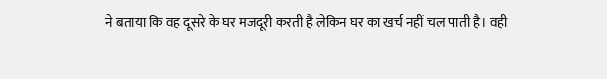ने बताया कि वह दूसरे के घर मजदूरी करती है लेकिन घर का खर्च नहीं चल पाती है। वही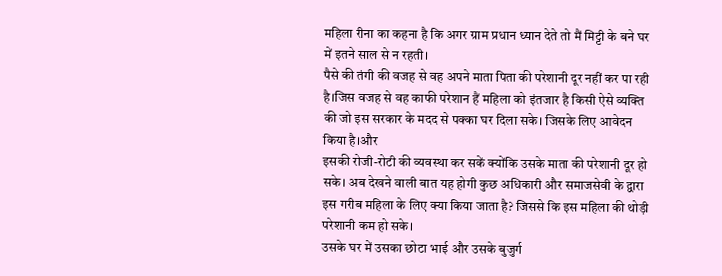महिला रीना का कहना है कि अगर ग्राम प्रधान ध्यान देते तो मैं मिट्टी के बने घर में इतने साल से न रहती।
पैसे की तंगी की वजह से वह अपने माता पिता की परेशानी दूर नहीं कर पा रही है।जिस वजह से वह काफी परेशान हैं महिला को इंतजार है किसी ऐसे व्यक्ति की जो इस सरकार के मदद से पक्का घर दिला सके। जिसके लिए आवेदन किया है।और
इसकी रोजी-रोटी की व्यवस्था कर सकें क्योंकि उसके माता की परेशानी दूर हो सके। अब देखने वाली बात यह होगी कुछ अधिकारी और समाजसेवी के द्वारा इस गरीब महिला के लिए क्या किया जाता है? जिससे कि इस महिला की थोड़ी परेशानी कम हो सके।
उसके घर में उसका छोटा भाई और उसके बुजुर्ग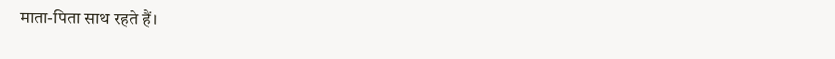माता-पिता साथ रहते हैं।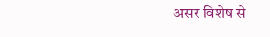असर विशेष से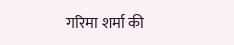गरिमा शर्मा की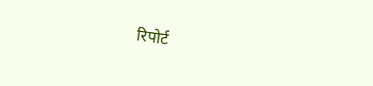रिपोर्ट